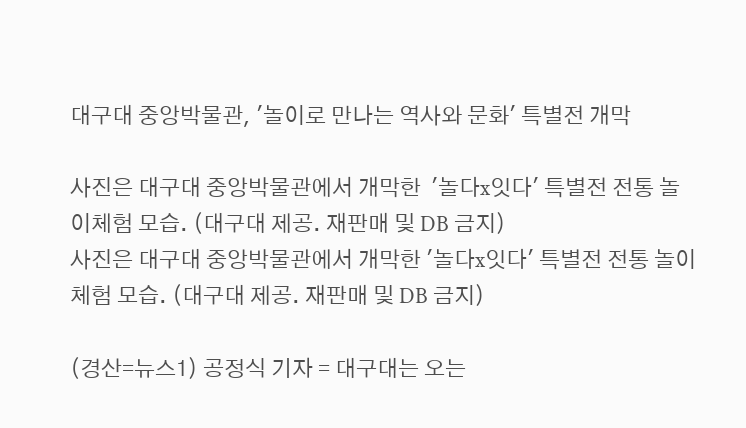대구대 중앙박물관, '놀이로 만나는 역사와 문화' 특별전 개막

사진은 대구대 중앙박물관에서 개막한  '놀다x잇다' 특별전 전통 놀이체험 모습. (대구대 제공. 재판매 및 DB 금지)
사진은 대구대 중앙박물관에서 개막한 '놀다x잇다' 특별전 전통 놀이체험 모습. (대구대 제공. 재판매 및 DB 금지)

(경산=뉴스1) 공정식 기자 = 대구대는 오는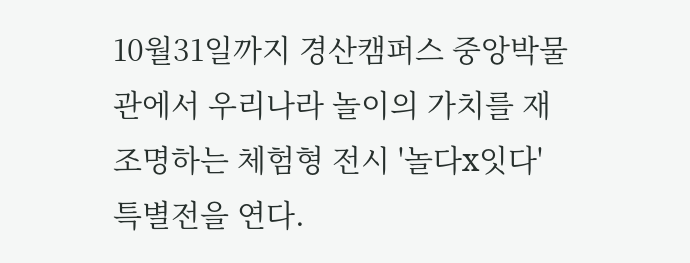10월31일까지 경산캠퍼스 중앙박물관에서 우리나라 놀이의 가치를 재조명하는 체험형 전시 '놀다x잇다' 특별전을 연다.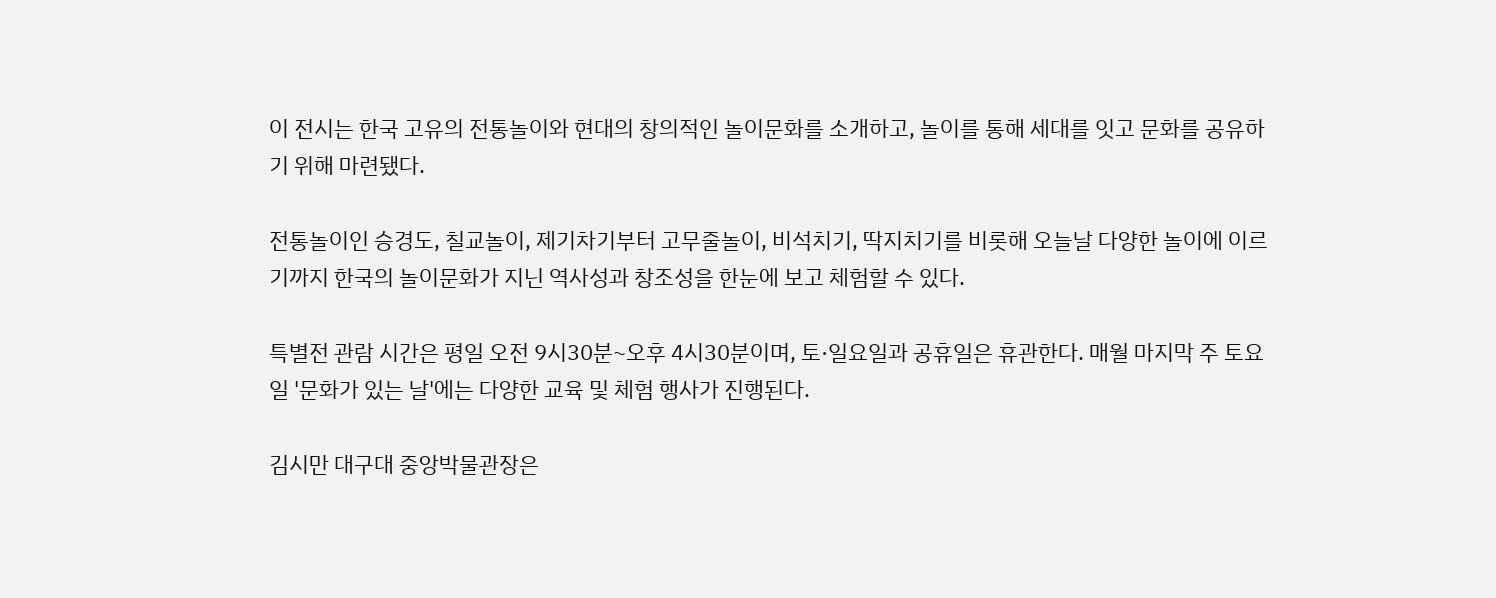이 전시는 한국 고유의 전통놀이와 현대의 창의적인 놀이문화를 소개하고, 놀이를 통해 세대를 잇고 문화를 공유하기 위해 마련됐다.

전통놀이인 승경도, 칠교놀이, 제기차기부터 고무줄놀이, 비석치기, 딱지치기를 비롯해 오늘날 다양한 놀이에 이르기까지 한국의 놀이문화가 지닌 역사성과 창조성을 한눈에 보고 체험할 수 있다.

특별전 관람 시간은 평일 오전 9시30분~오후 4시30분이며, 토·일요일과 공휴일은 휴관한다. 매월 마지막 주 토요일 '문화가 있는 날'에는 다양한 교육 및 체험 행사가 진행된다.

김시만 대구대 중앙박물관장은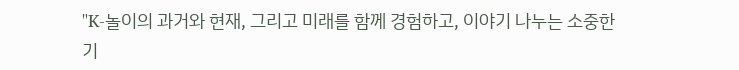"K-놀이의 과거와 현재, 그리고 미래를 함께 경험하고, 이야기 나누는 소중한 기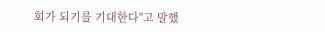회가 되기를 기대한다"고 말했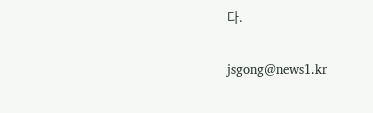다.

jsgong@news1.kr